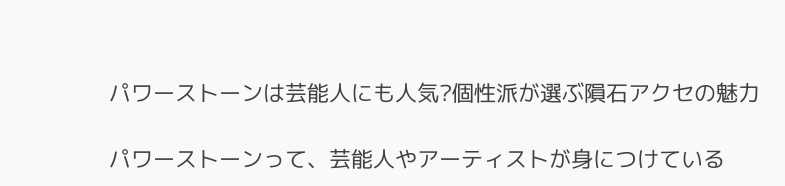パワーストーンは芸能人にも人気?個性派が選ぶ隕石アクセの魅力

パワーストーンって、芸能人やアーティストが身につけている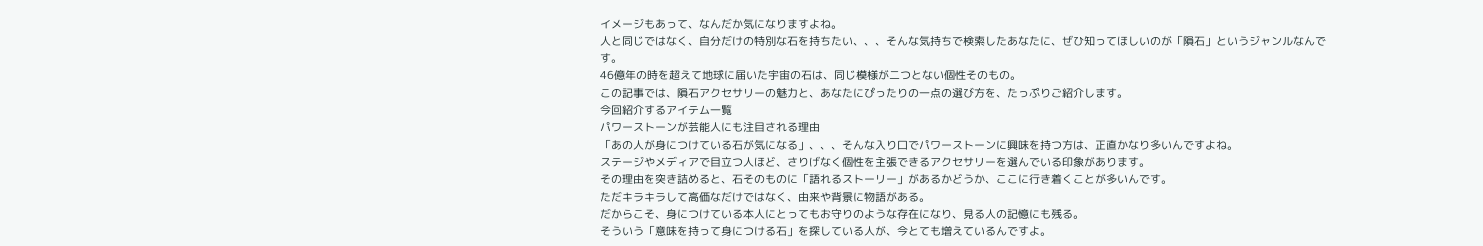イメージもあって、なんだか気になりますよね。
人と同じではなく、自分だけの特別な石を持ちたい、、、そんな気持ちで検索したあなたに、ぜひ知ってほしいのが「隕石」というジャンルなんです。
46億年の時を超えて地球に届いた宇宙の石は、同じ模様が二つとない個性そのもの。
この記事では、隕石アクセサリーの魅力と、あなたにぴったりの一点の選び方を、たっぷりご紹介します。
今回紹介するアイテム一覧
パワーストーンが芸能人にも注目される理由
「あの人が身につけている石が気になる」、、、そんな入り口でパワーストーンに興味を持つ方は、正直かなり多いんですよね。
ステージやメディアで目立つ人ほど、さりげなく個性を主張できるアクセサリーを選んでいる印象があります。
その理由を突き詰めると、石そのものに「語れるストーリー」があるかどうか、ここに行き着くことが多いんです。
ただキラキラして高価なだけではなく、由来や背景に物語がある。
だからこそ、身につけている本人にとってもお守りのような存在になり、見る人の記憶にも残る。
そういう「意味を持って身につける石」を探している人が、今とても増えているんですよ。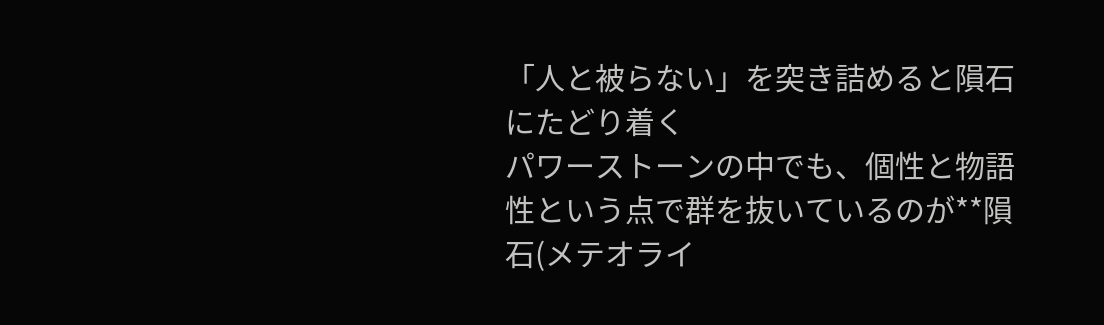「人と被らない」を突き詰めると隕石にたどり着く
パワーストーンの中でも、個性と物語性という点で群を抜いているのが**隕石(メテオライ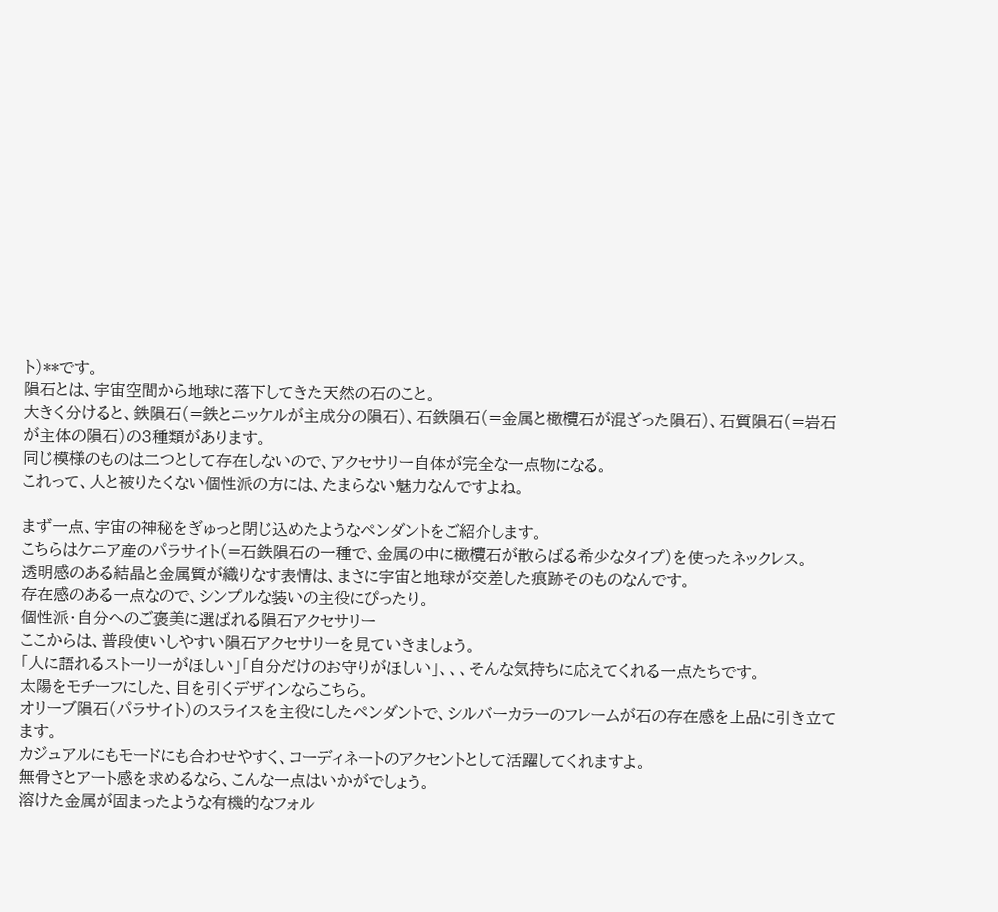ト)**です。
隕石とは、宇宙空間から地球に落下してきた天然の石のこと。
大きく分けると、鉄隕石(=鉄とニッケルが主成分の隕石)、石鉄隕石(=金属と橄欖石が混ざった隕石)、石質隕石(=岩石が主体の隕石)の3種類があります。
同じ模様のものは二つとして存在しないので、アクセサリー自体が完全な一点物になる。
これって、人と被りたくない個性派の方には、たまらない魅力なんですよね。

まず一点、宇宙の神秘をぎゅっと閉じ込めたようなペンダントをご紹介します。
こちらはケニア産のパラサイト(=石鉄隕石の一種で、金属の中に橄欖石が散らばる希少なタイプ)を使ったネックレス。
透明感のある結晶と金属質が織りなす表情は、まさに宇宙と地球が交差した痕跡そのものなんです。
存在感のある一点なので、シンプルな装いの主役にぴったり。
個性派・自分へのご褒美に選ばれる隕石アクセサリー
ここからは、普段使いしやすい隕石アクセサリーを見ていきましょう。
「人に語れるストーリーがほしい」「自分だけのお守りがほしい」、、、そんな気持ちに応えてくれる一点たちです。
太陽をモチーフにした、目を引くデザインならこちら。
オリーブ隕石(パラサイト)のスライスを主役にしたペンダントで、シルバーカラーのフレームが石の存在感を上品に引き立てます。
カジュアルにもモードにも合わせやすく、コーディネートのアクセントとして活躍してくれますよ。
無骨さとアート感を求めるなら、こんな一点はいかがでしょう。
溶けた金属が固まったような有機的なフォル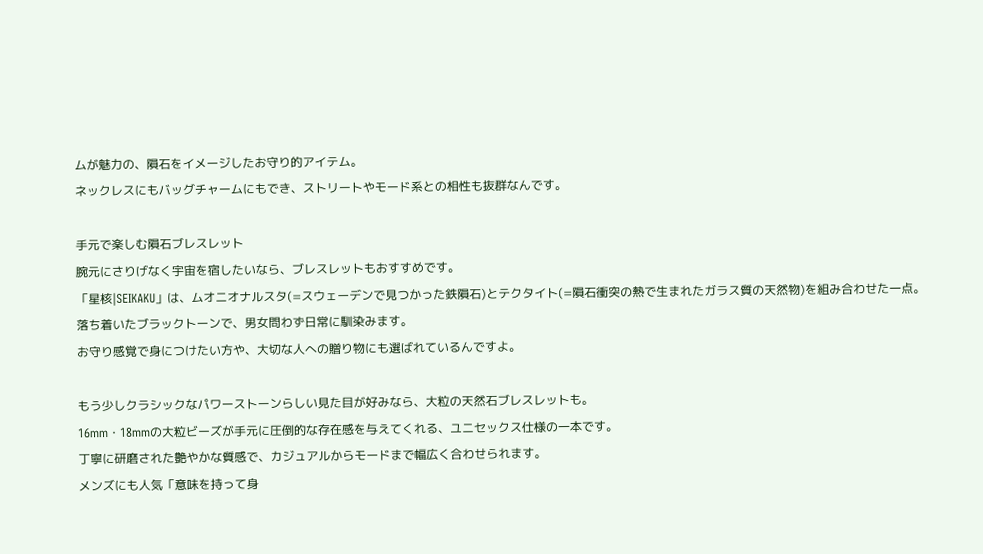ムが魅力の、隕石をイメージしたお守り的アイテム。
ネックレスにもバッグチャームにもでき、ストリートやモード系との相性も抜群なんです。

手元で楽しむ隕石ブレスレット
腕元にさりげなく宇宙を宿したいなら、ブレスレットもおすすめです。
「星核|SEIKAKU」は、ムオニオナルスタ(=スウェーデンで見つかった鉄隕石)とテクタイト(=隕石衝突の熱で生まれたガラス質の天然物)を組み合わせた一点。
落ち着いたブラックトーンで、男女問わず日常に馴染みます。
お守り感覚で身につけたい方や、大切な人への贈り物にも選ばれているんですよ。

もう少しクラシックなパワーストーンらしい見た目が好みなら、大粒の天然石ブレスレットも。
16mm・18mmの大粒ビーズが手元に圧倒的な存在感を与えてくれる、ユニセックス仕様の一本です。
丁寧に研磨された艶やかな質感で、カジュアルからモードまで幅広く合わせられます。
メンズにも人気「意味を持って身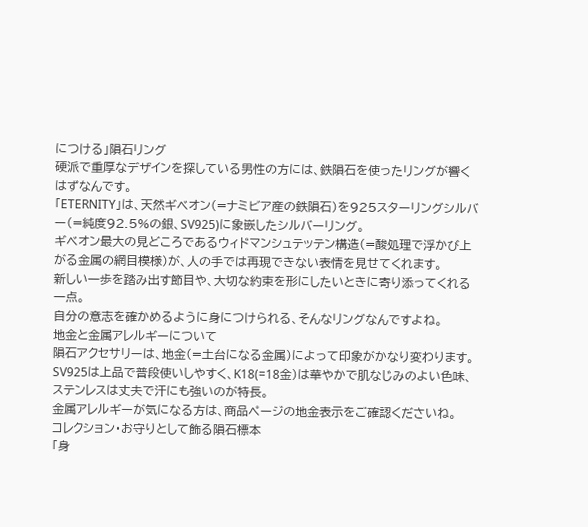につける」隕石リング
硬派で重厚なデザインを探している男性の方には、鉄隕石を使ったリングが響くはずなんです。
「ETERNITY」は、天然ギベオン(=ナミビア産の鉄隕石)を925スターリングシルバー(=純度92.5%の銀、SV925)に象嵌したシルバーリング。
ギベオン最大の見どころであるウィドマンシュテッテン構造(=酸処理で浮かび上がる金属の網目模様)が、人の手では再現できない表情を見せてくれます。
新しい一歩を踏み出す節目や、大切な約束を形にしたいときに寄り添ってくれる一点。
自分の意志を確かめるように身につけられる、そんなリングなんですよね。
地金と金属アレルギーについて
隕石アクセサリーは、地金(=土台になる金属)によって印象がかなり変わります。
SV925は上品で普段使いしやすく、K18(=18金)は華やかで肌なじみのよい色味、ステンレスは丈夫で汗にも強いのが特長。
金属アレルギーが気になる方は、商品ページの地金表示をご確認くださいね。
コレクション・お守りとして飾る隕石標本
「身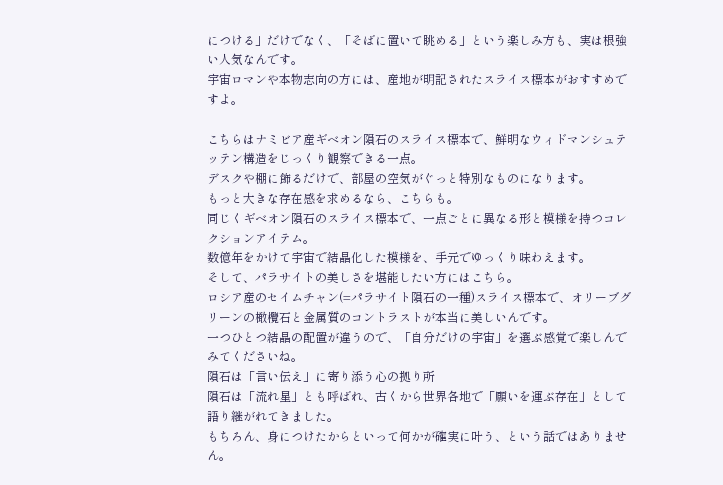につける」だけでなく、「そばに置いて眺める」という楽しみ方も、実は根強い人気なんです。
宇宙ロマンや本物志向の方には、産地が明記されたスライス標本がおすすめですよ。

こちらはナミビア産ギベオン隕石のスライス標本で、鮮明なウィドマンシュテッテン構造をじっくり観察できる一点。
デスクや棚に飾るだけで、部屋の空気がぐっと特別なものになります。
もっと大きな存在感を求めるなら、こちらも。
同じくギベオン隕石のスライス標本で、一点ごとに異なる形と模様を持つコレクションアイテム。
数億年をかけて宇宙で結晶化した模様を、手元でゆっくり味わえます。
そして、パラサイトの美しさを堪能したい方にはこちら。
ロシア産のセイムチャン(=パラサイト隕石の一種)スライス標本で、オリーブグリーンの橄欖石と金属質のコントラストが本当に美しいんです。
一つひとつ結晶の配置が違うので、「自分だけの宇宙」を選ぶ感覚で楽しんでみてくださいね。
隕石は「言い伝え」に寄り添う心の拠り所
隕石は「流れ星」とも呼ばれ、古くから世界各地で「願いを運ぶ存在」として語り継がれてきました。
もちろん、身につけたからといって何かが確実に叶う、という話ではありません。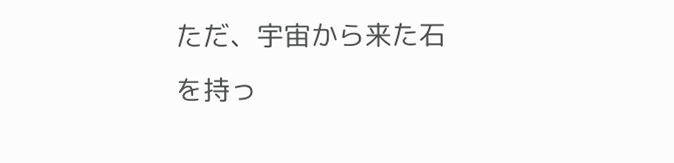ただ、宇宙から来た石を持っ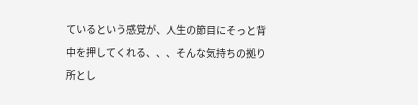ているという感覚が、人生の節目にそっと背中を押してくれる、、、そんな気持ちの拠り所とし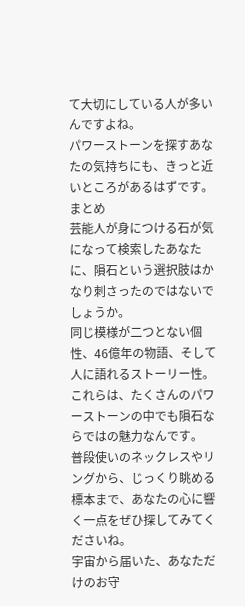て大切にしている人が多いんですよね。
パワーストーンを探すあなたの気持ちにも、きっと近いところがあるはずです。
まとめ
芸能人が身につける石が気になって検索したあなたに、隕石という選択肢はかなり刺さったのではないでしょうか。
同じ模様が二つとない個性、46億年の物語、そして人に語れるストーリー性。
これらは、たくさんのパワーストーンの中でも隕石ならではの魅力なんです。
普段使いのネックレスやリングから、じっくり眺める標本まで、あなたの心に響く一点をぜひ探してみてくださいね。
宇宙から届いた、あなただけのお守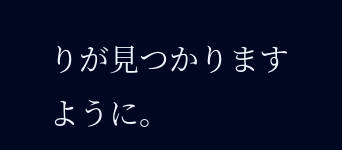りが見つかりますように。